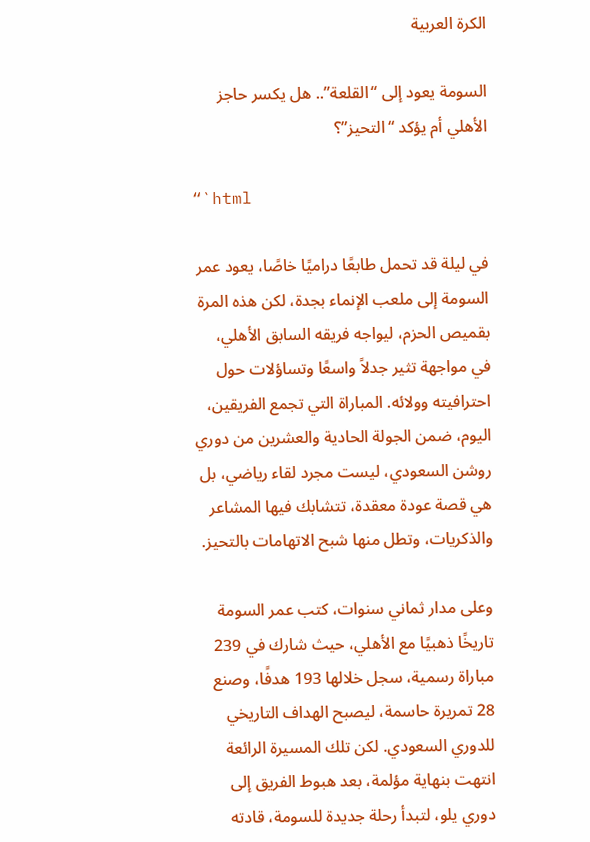الكرة العربية

السومة يعود إلى “القلعة”.. هل يكسر حاجز الأهلي أم يؤكد “التحيز”؟

“`html

في ليلة قد تحمل طابعًا دراميًا خاصًا، يعود عمر السومة إلى ملعب الإنماء بجدة، لكن هذه المرة بقميص الحزم، ليواجه فريقه السابق الأهلي، في مواجهة تثير جدلاً واسعًا وتساؤلات حول احترافيته وولائه. المباراة التي تجمع الفريقين، اليوم، ضمن الجولة الحادية والعشرين من دوري روشن السعودي، ليست مجرد لقاء رياضي، بل هي قصة عودة معقدة، تتشابك فيها المشاعر والذكريات، وتطل منها شبح الاتهامات بالتحيز.

وعلى مدار ثماني سنوات، كتب عمر السومة تاريخًا ذهبيًا مع الأهلي، حيث شارك في 239 مباراة رسمية، سجل خلالها 193 هدفًا، وصنع 28 تمريرة حاسمة، ليصبح الهداف التاريخي للدوري السعودي. لكن تلك المسيرة الرائعة انتهت بنهاية مؤلمة، بعد هبوط الفريق إلى دوري يلو، لتبدأ رحلة جديدة للسومة، قادته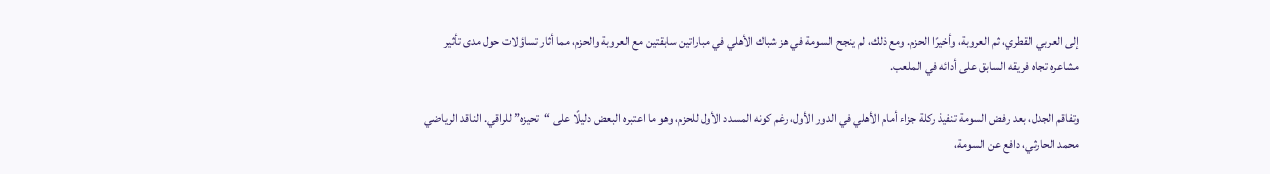إلى العربي القطري، ثم العروبة، وأخيرًا الحزم. ومع ذلك، لم ينجح السومة في هز شباك الأهلي في مباراتين سابقتين مع العروبة والحزم، مما أثار تساؤلات حول مدى تأثير مشاعره تجاه فريقه السابق على أدائه في الملعب.

وتفاقم الجدل، بعد رفض السومة تنفيذ ركلة جزاء أمام الأهلي في الدور الأول، رغم كونه المسدد الأول للحزم، وهو ما اعتبره البعض دليلًا على “تحيزه” للراقي. الناقد الرياضي محمد الحارثي، دافع عن السومة،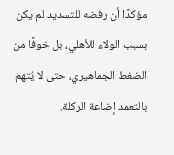مؤكدًا أن رفضه للتسديد لم يكن بسبب الولاء للأهلي، بل خوفًا من الضغط الجماهيري، حتى لا يُتهم بالتعمد إضاعة الركلة.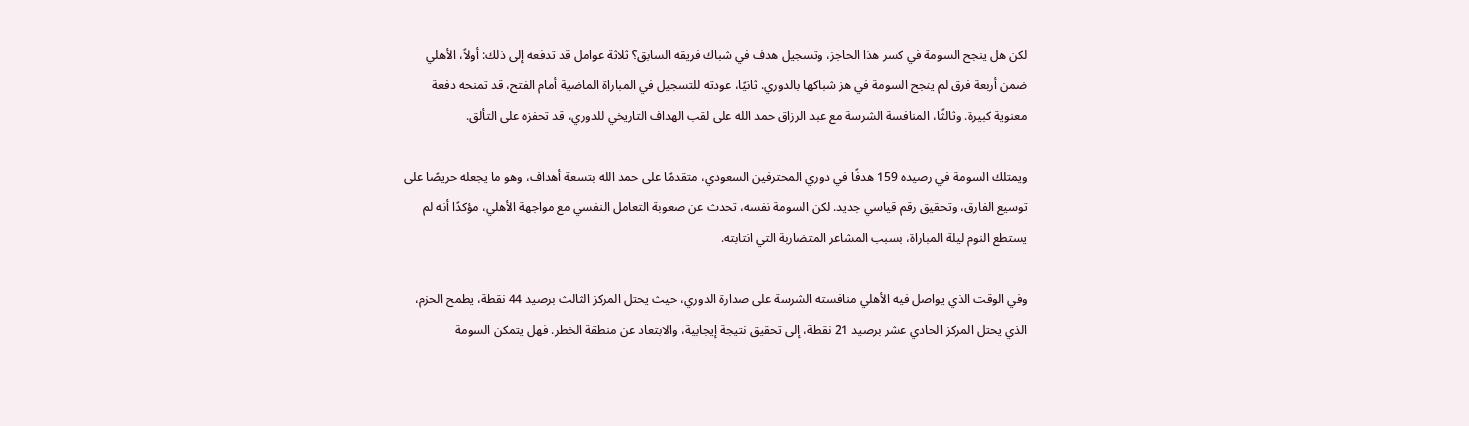لكن هل ينجح السومة في كسر هذا الحاجز، وتسجيل هدف في شباك فريقه السابق؟ ثلاثة عوامل قد تدفعه إلى ذلك: أولاً، الأهلي ضمن أربعة فرق لم ينجح السومة في هز شباكها بالدوري. ثانيًا، عودته للتسجيل في المباراة الماضية أمام الفتح، قد تمنحه دفعة معنوية كبيرة. وثالثًا، المنافسة الشرسة مع عبد الرزاق حمد الله على لقب الهداف التاريخي للدوري، قد تحفزه على التألق.

ويمتلك السومة في رصيده 159 هدفًا في دوري المحترفين السعودي، متقدمًا على حمد الله بتسعة أهداف، وهو ما يجعله حريصًا على توسيع الفارق، وتحقيق رقم قياسي جديد. لكن السومة نفسه، تحدث عن صعوبة التعامل النفسي مع مواجهة الأهلي، مؤكدًا أنه لم يستطع النوم ليلة المباراة، بسبب المشاعر المتضاربة التي انتابته.

وفي الوقت الذي يواصل فيه الأهلي منافسته الشرسة على صدارة الدوري، حيث يحتل المركز الثالث برصيد 44 نقطة، يطمح الحزم، الذي يحتل المركز الحادي عشر برصيد 21 نقطة، إلى تحقيق نتيجة إيجابية، والابتعاد عن منطقة الخطر. فهل يتمكن السومة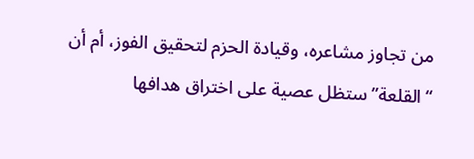من تجاوز مشاعره، وقيادة الحزم لتحقيق الفوز، أم أن “القلعة” ستظل عصية على اختراق هدافها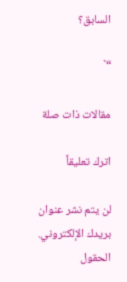السابق؟

“`

مقالات ذات صلة

اترك تعليقاً

لن يتم نشر عنوان بريدك الإلكتروني. الحقول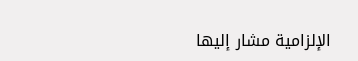الإلزامية مشار إليها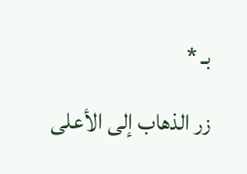بـ *

زر الذهاب إلى الأعلى